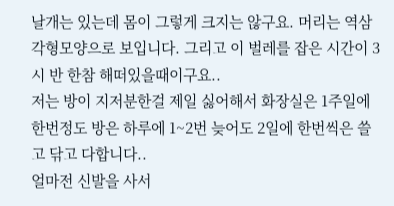날개는 있는데 몸이 그렇게 크지는 않구요. 머리는 역삼각형모양으로 보입니다. 그리고 이 벌레를 잡은 시간이 3시 반 한참 해떠있을때이구요..
저는 방이 지저분한걸 제일 싫어해서 화장실은 1주일에 한번정도 방은 하루에 1~2번 늦어도 2일에 한번씩은 쓸고 닦고 다합니다..
얼마전 신발을 사서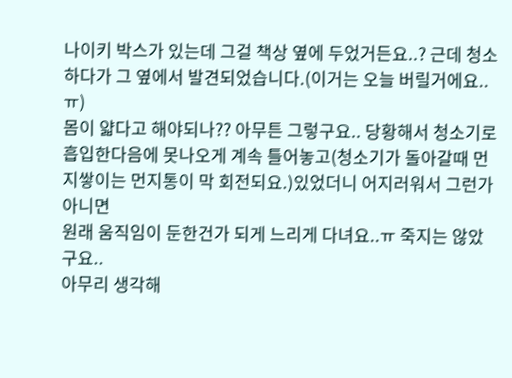나이키 박스가 있는데 그걸 책상 옆에 두었거든요..? 근데 청소하다가 그 옆에서 발견되었습니다.(이거는 오늘 버릴거에요..ㅠ)
몸이 얇다고 해야되나?? 아무튼 그렇구요.. 당황해서 청소기로 흡입한다음에 못나오게 계속 틀어놓고(청소기가 돌아갈때 먼지쌓이는 먼지통이 막 회전되요.)있었더니 어지러워서 그런가 아니면
원래 움직임이 둔한건가 되게 느리게 다녀요..ㅠ 죽지는 않았구요..
아무리 생각해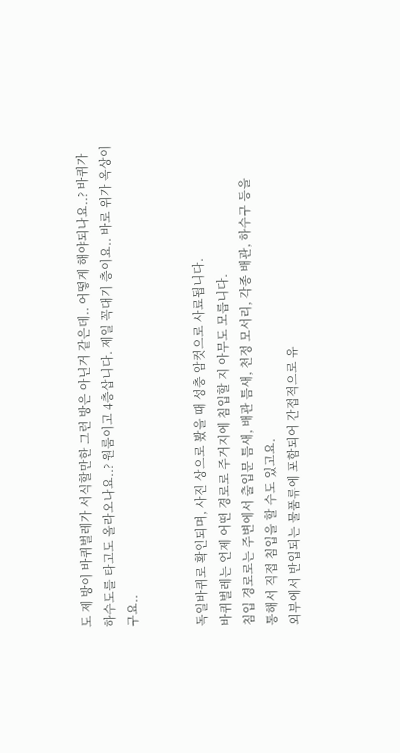도 제 방이 바퀴벌레가 서식할만한 그런 방은 아닌거 같은데.. 어떻게 해야되나요..? 바퀴가 하수도를 타고도 올라오나요..? 원룸이고 4층삽니다. 제일 꼭대기 층이요.. 바로 위가 옥상이구요..


독일바퀴로 확인되며, 사진 상으로 봤을 때 성충 암컷으로 사료됩니다.
바퀴벌레는 언제 어떤 경로로 주거지에 침입할 지 아무도 모릅니다.
침입 경로로는 주변에서 출입문 틈새, 배관 틈새, 천정 모서리, 각종 배관, 하수구 등을
통해서 직접 침입을 할 수도 있고요.
외부에서 반입되는 물품류에 포함되어 간접적으로 유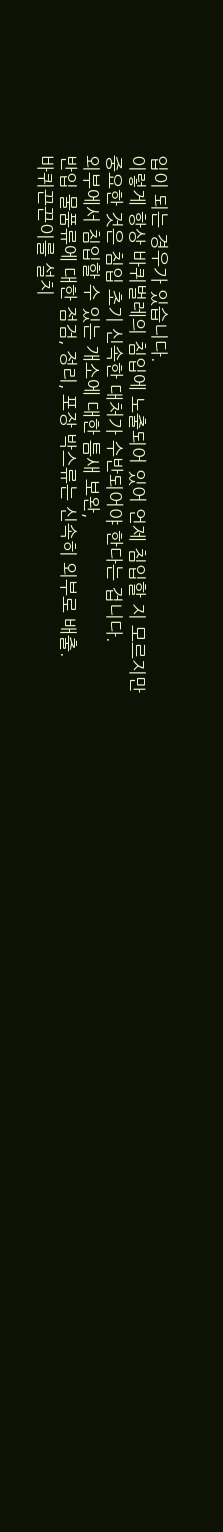입이 되는 경우가 있습니다.
이렇게 항상 바퀴벌레의 침입에 노출되어 있어 언제 침입할 지 모르지만
중요한 것은 침입 초기 신속한 대처가 수반되어야 한다는 겁니다.
외부에서 침입할 수 있는 개소에 대한 틈새 보완,
반입 물품류에 대한 점검, 정리, 포장 박스류는 신속히 외부로 배출.
바퀴끈끈이를 설치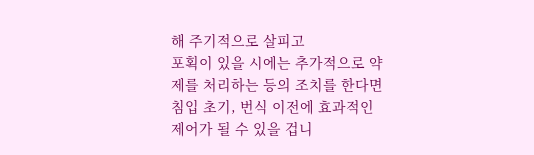해 주기적으로 살피고
포획이 있을 시에는 추가적으로 약제를 처리하는 등의 조치를 한다면
침입 초기, 번식 이전에 효과적인 제어가 될 수 있을 겁니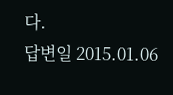다.
답변일 2015.01.06